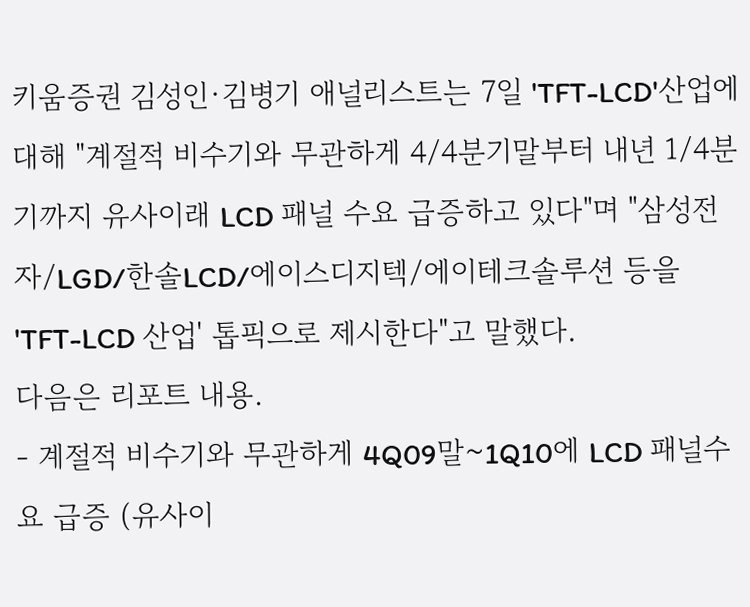키움증권 김성인·김병기 애널리스트는 7일 'TFT-LCD'산업에 대해 "계절적 비수기와 무관하게 4/4분기말부터 내년 1/4분기까지 유사이래 LCD 패널 수요 급증하고 있다"며 "삼성전자/LGD/한솔LCD/에이스디지텍/에이테크솔루션 등을 'TFT-LCD 산업' 톱픽으로 제시한다"고 말했다.
다음은 리포트 내용.
- 계절적 비수기와 무관하게 4Q09말~1Q10에 LCD 패널수요 급증 (유사이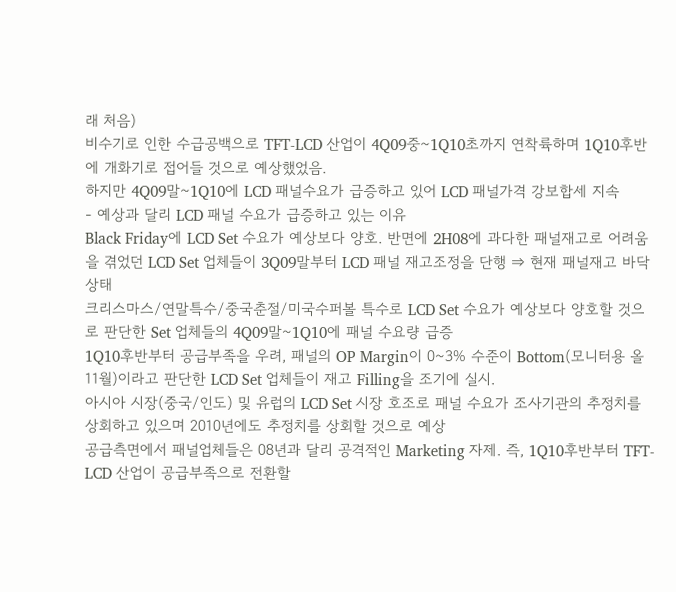래 처음)
비수기로 인한 수급공백으로 TFT-LCD 산업이 4Q09중~1Q10초까지 연착륙하며 1Q10후반에 개화기로 접어들 것으로 예상했었음.
하지만 4Q09말~1Q10에 LCD 패널수요가 급증하고 있어 LCD 패널가격 강보합세 지속
- 예상과 달리 LCD 패널 수요가 급증하고 있는 이유
Black Friday에 LCD Set 수요가 예상보다 양호. 반면에 2H08에 과다한 패널재고로 어려움을 겪었던 LCD Set 업체들이 3Q09말부터 LCD 패널 재고조정을 단행 ⇒ 현재 패널재고 바닥 상태
크리스마스/연말특수/중국춘절/미국수퍼볼 특수로 LCD Set 수요가 예상보다 양호할 것으로 판단한 Set 업체들의 4Q09말~1Q10에 패널 수요량 급증
1Q10후반부터 공급부족을 우려, 패널의 OP Margin이 0~3% 수준이 Bottom(모니터용 올 11월)이라고 판단한 LCD Set 업체들이 재고 Filling을 조기에 실시.
아시아 시장(중국/인도) 및 유럽의 LCD Set 시장 호조로 패널 수요가 조사기관의 추정치를 상회하고 있으며 2010년에도 추정치를 상회할 것으로 예상
공급측면에서 패널업체들은 08년과 달리 공격적인 Marketing 자제. 즉, 1Q10후반부터 TFT-LCD 산업이 공급부족으로 전환할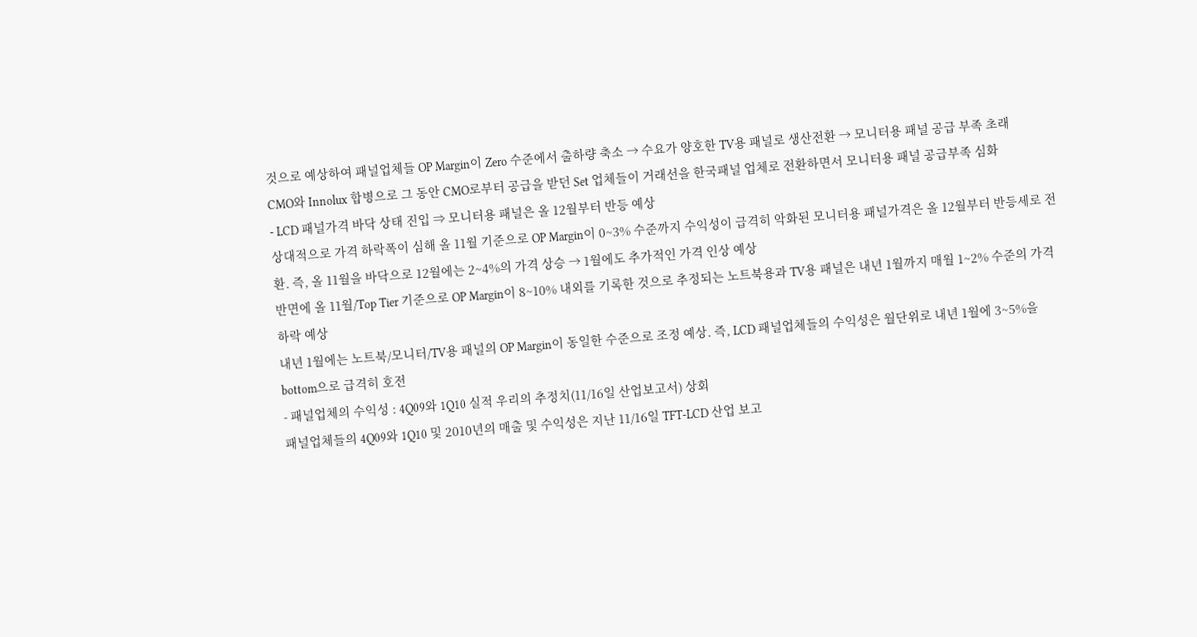것으로 예상하여 패널업체들 OP Margin이 Zero 수준에서 출하량 축소 → 수요가 양호한 TV용 패널로 생산전환 → 모니터용 패널 공급 부족 초래
CMO와 Innolux 합병으로 그 동안 CMO로부터 공급을 받던 Set 업체들이 거래선을 한국패널 업체로 전환하면서 모니터용 패널 공급부족 심화
- LCD 패널가격 바닥 상태 진입 ⇒ 모니터용 패널은 올 12월부터 반등 예상
상대적으로 가격 하락폭이 심해 올 11월 기준으로 OP Margin이 0~3% 수준까지 수익성이 급격히 악화된 모니터용 패널가격은 올 12월부터 반등세로 전환. 즉, 올 11월을 바닥으로 12월에는 2~4%의 가격 상승 → 1월에도 추가적인 가격 인상 예상
반면에 올 11월/Top Tier 기준으로 OP Margin이 8~10% 내외를 기록한 것으로 추정되는 노트북용과 TV용 패널은 내년 1월까지 매월 1~2% 수준의 가격 하락 예상
내년 1월에는 노트북/모니터/TV용 패널의 OP Margin이 동일한 수준으로 조정 예상. 즉, LCD 패널업체들의 수익성은 월단위로 내년 1월에 3~5%을 bottom으로 급격히 호전
- 패널업체의 수익성 : 4Q09와 1Q10 실적 우리의 추정치(11/16일 산업보고서) 상회
패널업체들의 4Q09와 1Q10 및 2010년의 매출 및 수익성은 지난 11/16일 TFT-LCD 산업 보고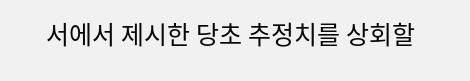서에서 제시한 당초 추정치를 상회할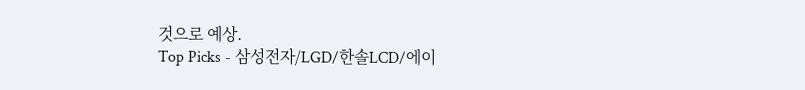것으로 예상.
Top Picks - 삼성전자/LGD/한솔LCD/에이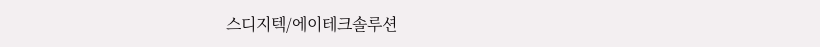스디지텍/에이테크솔루션